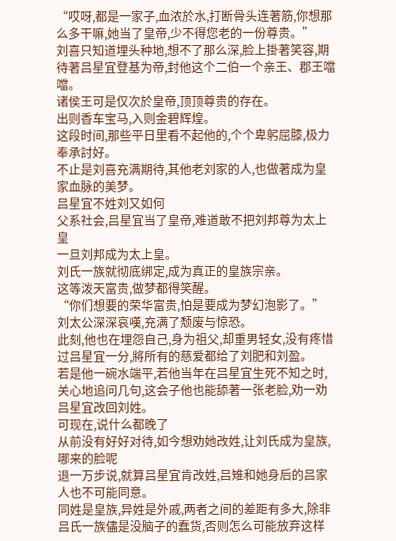“哎呀,都是一家子,血浓於水,打断骨头连著筋,你想那么多干嘛,她当了皇帝,少不得您老的一份尊贵。”
刘喜只知道埋头种地,想不了那么深,脸上掛著笑容,期待著吕星宜登基为帝,封他这个二伯一个亲王、郡王噹噹。
诸侯王可是仅次於皇帝,顶顶尊贵的存在。
出则香车宝马,入则金碧辉煌。
这段时间,那些平日里看不起他的,个个卑躬屈膝,极力奉承討好。
不止是刘喜充满期待,其他老刘家的人,也做著成为皇家血脉的美梦。
吕星宜不姓刘又如何
父系社会,吕星宜当了皇帝,难道敢不把刘邦尊为太上皇
一旦刘邦成为太上皇。
刘氏一族就彻底绑定,成为真正的皇族宗亲。
这等泼天富贵,做梦都得笑醒。
“你们想要的荣华富贵,怕是要成为梦幻泡影了。”
刘太公深深哀嘆,充满了颓废与惊恐。
此刻,他也在埋怨自己,身为祖父,却重男轻女,没有疼惜过吕星宜一分,將所有的慈爱都给了刘肥和刘盈。
若是他一碗水端平,若他当年在吕星宜生死不知之时,关心地追问几句,这会子他也能舔著一张老脸,劝一劝吕星宜改回刘姓。
可现在,说什么都晚了
从前没有好好对待,如今想劝她改姓,让刘氏成为皇族,哪来的脸呢
退一万步说,就算吕星宜肯改姓,吕雉和她身后的吕家人也不可能同意。
同姓是皇族,异姓是外戚,两者之间的差距有多大,除非吕氏一族儘是没脑子的蠢货,否则怎么可能放弃这样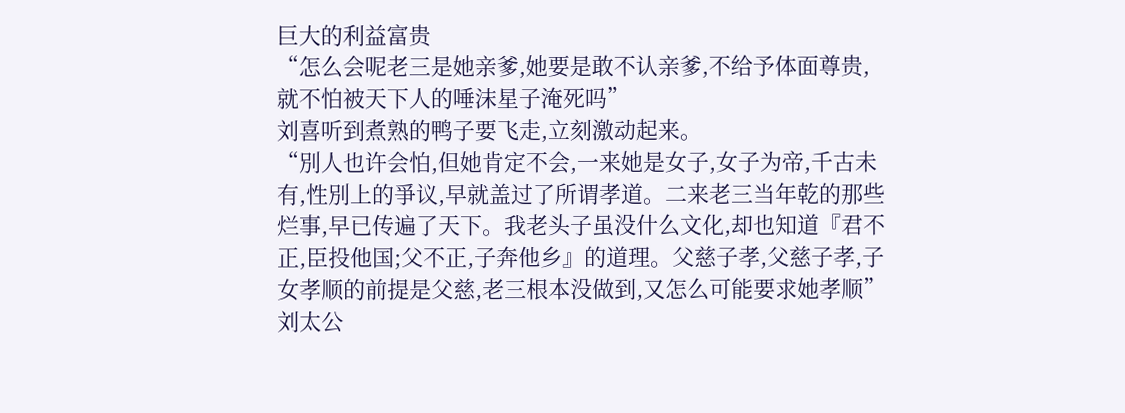巨大的利益富贵
“怎么会呢老三是她亲爹,她要是敢不认亲爹,不给予体面尊贵,就不怕被天下人的唾沫星子淹死吗”
刘喜听到煮熟的鸭子要飞走,立刻激动起来。
“別人也许会怕,但她肯定不会,一来她是女子,女子为帝,千古未有,性別上的爭议,早就盖过了所谓孝道。二来老三当年乾的那些烂事,早已传遍了天下。我老头子虽没什么文化,却也知道『君不正,臣投他国;父不正,子奔他乡』的道理。父慈子孝,父慈子孝,子女孝顺的前提是父慈,老三根本没做到,又怎么可能要求她孝顺”
刘太公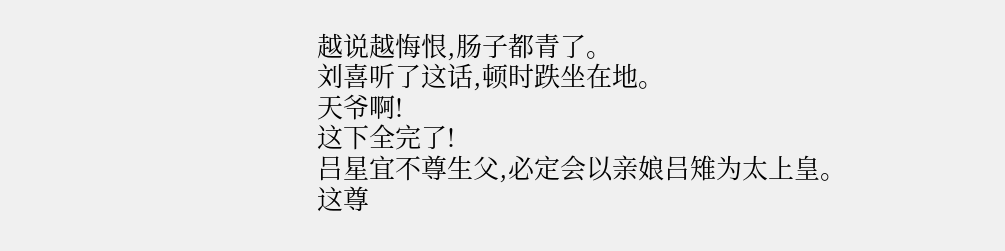越说越悔恨,肠子都青了。
刘喜听了这话,顿时跌坐在地。
天爷啊!
这下全完了!
吕星宜不尊生父,必定会以亲娘吕雉为太上皇。
这尊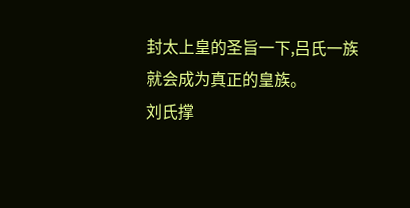封太上皇的圣旨一下,吕氏一族就会成为真正的皇族。
刘氏撑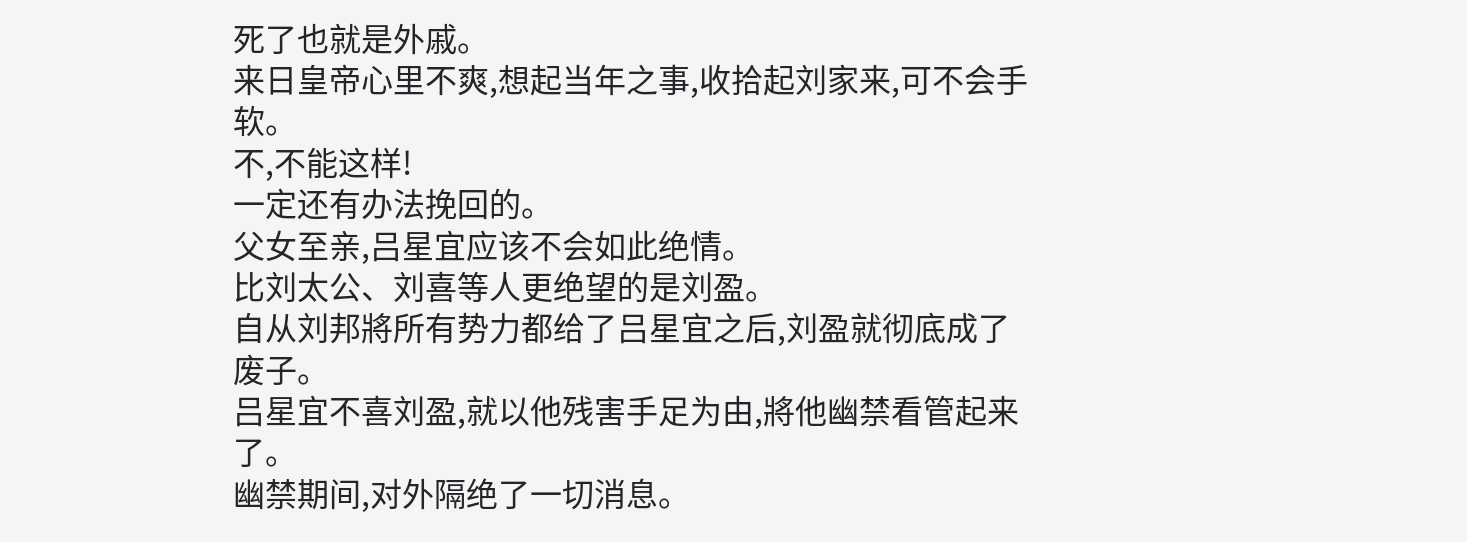死了也就是外戚。
来日皇帝心里不爽,想起当年之事,收拾起刘家来,可不会手软。
不,不能这样!
一定还有办法挽回的。
父女至亲,吕星宜应该不会如此绝情。
比刘太公、刘喜等人更绝望的是刘盈。
自从刘邦將所有势力都给了吕星宜之后,刘盈就彻底成了废子。
吕星宜不喜刘盈,就以他残害手足为由,將他幽禁看管起来了。
幽禁期间,对外隔绝了一切消息。